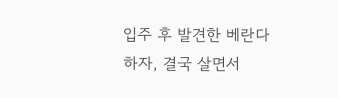입주 후 발견한 베란다 하자, 결국 살면서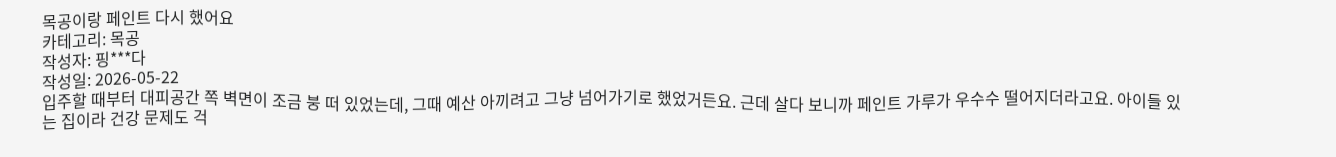목공이랑 페인트 다시 했어요
카테고리: 목공
작성자: 핑***다
작성일: 2026-05-22
입주할 때부터 대피공간 쪽 벽면이 조금 붕 떠 있었는데, 그때 예산 아끼려고 그냥 넘어가기로 했었거든요. 근데 살다 보니까 페인트 가루가 우수수 떨어지더라고요. 아이들 있는 집이라 건강 문제도 걱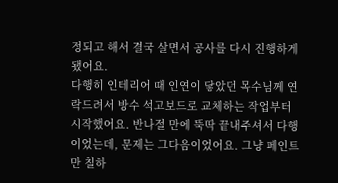정되고 해서 결국 살면서 공사를 다시 진행하게 됐어요.
다행히 인테리어 때 인연이 닿았던 목수님께 연락드려서 방수 석고보드로 교체하는 작업부터 시작했어요. 반나절 만에 뚝딱 끝내주셔서 다행이었는데, 문제는 그다음이었어요. 그냥 페인트만 칠하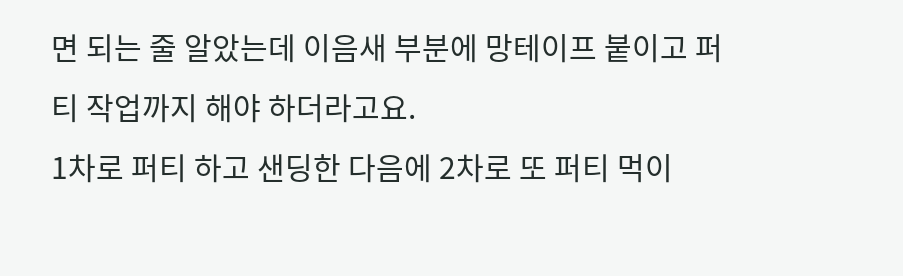면 되는 줄 알았는데 이음새 부분에 망테이프 붙이고 퍼티 작업까지 해야 하더라고요.
1차로 퍼티 하고 샌딩한 다음에 2차로 또 퍼티 먹이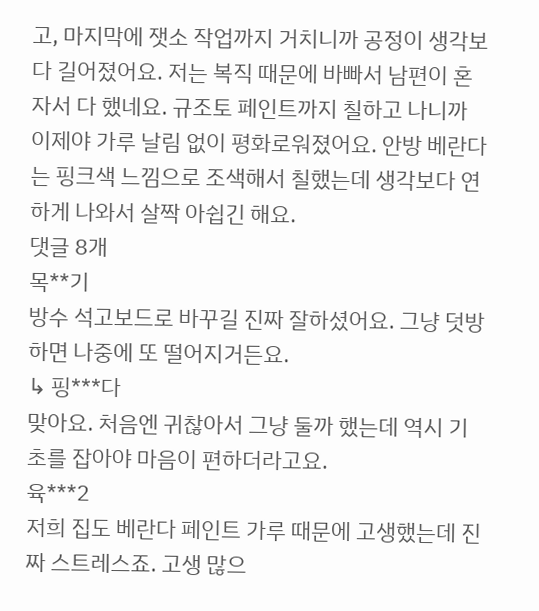고, 마지막에 잿소 작업까지 거치니까 공정이 생각보다 길어졌어요. 저는 복직 때문에 바빠서 남편이 혼자서 다 했네요. 규조토 페인트까지 칠하고 나니까 이제야 가루 날림 없이 평화로워졌어요. 안방 베란다는 핑크색 느낌으로 조색해서 칠했는데 생각보다 연하게 나와서 살짝 아쉽긴 해요.
댓글 8개
목**기
방수 석고보드로 바꾸길 진짜 잘하셨어요. 그냥 덧방하면 나중에 또 떨어지거든요.
↳ 핑***다
맞아요. 처음엔 귀찮아서 그냥 둘까 했는데 역시 기초를 잡아야 마음이 편하더라고요.
육***2
저희 집도 베란다 페인트 가루 때문에 고생했는데 진짜 스트레스죠. 고생 많으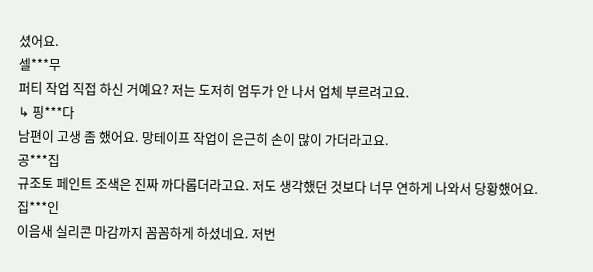셨어요.
셀***무
퍼티 작업 직접 하신 거예요? 저는 도저히 엄두가 안 나서 업체 부르려고요.
↳ 핑***다
남편이 고생 좀 했어요. 망테이프 작업이 은근히 손이 많이 가더라고요.
공***집
규조토 페인트 조색은 진짜 까다롭더라고요. 저도 생각했던 것보다 너무 연하게 나와서 당황했어요.
집***인
이음새 실리콘 마감까지 꼼꼼하게 하셨네요. 저번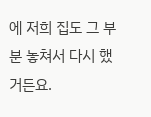에 저희 집도 그 부분 놓쳐서 다시 했거든요.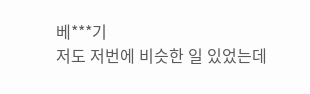베***기
저도 저번에 비슷한 일 있었는데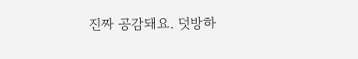진짜 공감돼요. 덧방하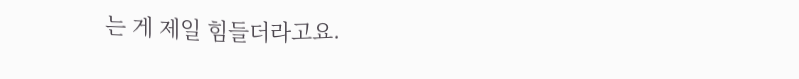는 게 제일 힘들더라고요.